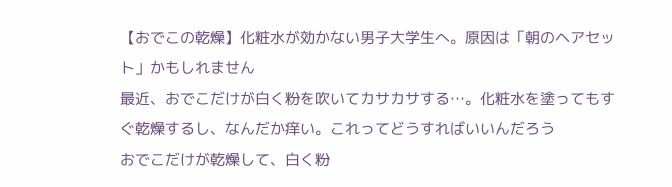【おでこの乾燥】化粧水が効かない男子大学生へ。原因は「朝のヘアセット」かもしれません
最近、おでこだけが白く粉を吹いてカサカサする…。化粧水を塗ってもすぐ乾燥するし、なんだか痒い。これってどうすればいいんだろう
おでこだけが乾燥して、白く粉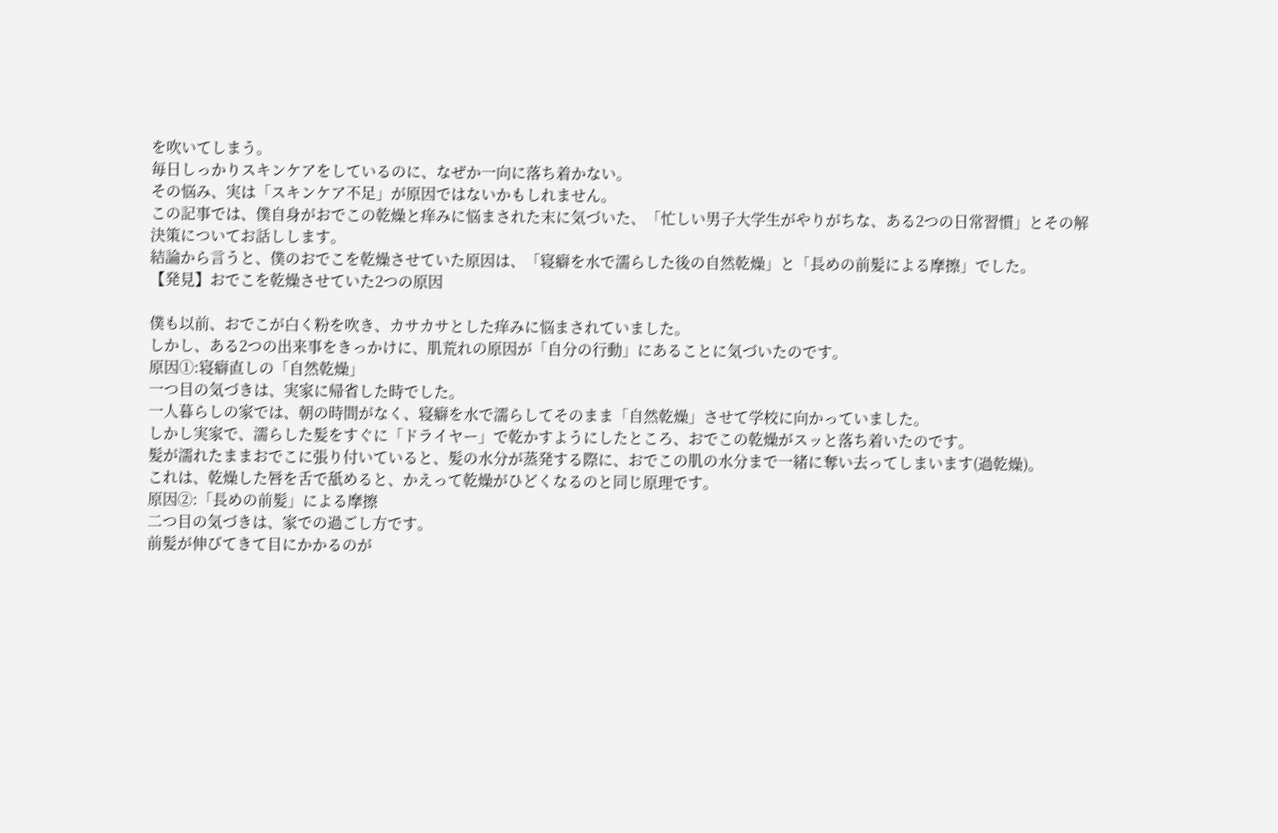を吹いてしまう。
毎日しっかりスキンケアをしているのに、なぜか一向に落ち着かない。
その悩み、実は「スキンケア不足」が原因ではないかもしれません。
この記事では、僕自身がおでこの乾燥と痒みに悩まされた末に気づいた、「忙しい男子大学生がやりがちな、ある2つの日常習慣」とその解決策についてお話しします。
結論から言うと、僕のおでこを乾燥させていた原因は、「寝癖を水で濡らした後の自然乾燥」と「長めの前髪による摩擦」でした。
【発見】おでこを乾燥させていた2つの原因

僕も以前、おでこが白く粉を吹き、カサカサとした痒みに悩まされていました。
しかし、ある2つの出来事をきっかけに、肌荒れの原因が「自分の行動」にあることに気づいたのです。
原因①:寝癖直しの「自然乾燥」
一つ目の気づきは、実家に帰省した時でした。
一人暮らしの家では、朝の時間がなく、寝癖を水で濡らしてそのまま「自然乾燥」させて学校に向かっていました。
しかし実家で、濡らした髪をすぐに「ドライヤー」で乾かすようにしたところ、おでこの乾燥がスッと落ち着いたのです。
髪が濡れたままおでこに張り付いていると、髪の水分が蒸発する際に、おでこの肌の水分まで一緒に奪い去ってしまいます(過乾燥)。
これは、乾燥した唇を舌で舐めると、かえって乾燥がひどくなるのと同じ原理です。
原因②:「長めの前髪」による摩擦
二つ目の気づきは、家での過ごし方です。
前髪が伸びてきて目にかかるのが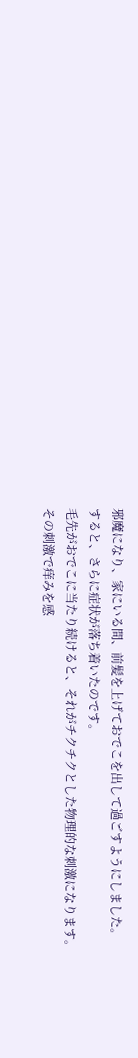邪魔になり、家にいる間、前髪を上げておでこを出して過ごすようにしました。
すると、さらに症状が落ち着いたのです。
毛先がおでこに当たり続けると、それがチクチクとした物理的な刺激になります。
その刺激で痒みを感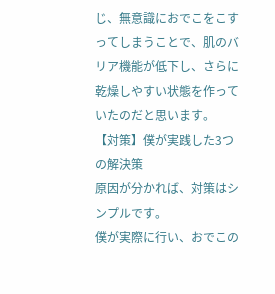じ、無意識におでこをこすってしまうことで、肌のバリア機能が低下し、さらに乾燥しやすい状態を作っていたのだと思います。
【対策】僕が実践した3つの解決策
原因が分かれば、対策はシンプルです。
僕が実際に行い、おでこの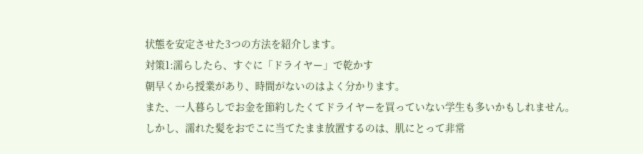状態を安定させた3つの方法を紹介します。
対策1:濡らしたら、すぐに「ドライヤー」で乾かす
朝早くから授業があり、時間がないのはよく分かります。
また、一人暮らしでお金を節約したくてドライヤーを買っていない学生も多いかもしれません。
しかし、濡れた髪をおでこに当てたまま放置するのは、肌にとって非常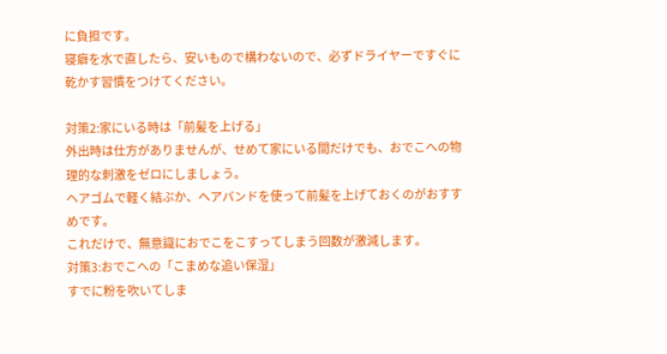に負担です。
寝癖を水で直したら、安いもので構わないので、必ずドライヤーですぐに乾かす習慣をつけてください。

対策2:家にいる時は「前髪を上げる」
外出時は仕方がありませんが、せめて家にいる間だけでも、おでこへの物理的な刺激をゼロにしましょう。
ヘアゴムで軽く結ぶか、ヘアバンドを使って前髪を上げておくのがおすすめです。
これだけで、無意識におでこをこすってしまう回数が激減します。
対策3:おでこへの「こまめな追い保湿」
すでに粉を吹いてしま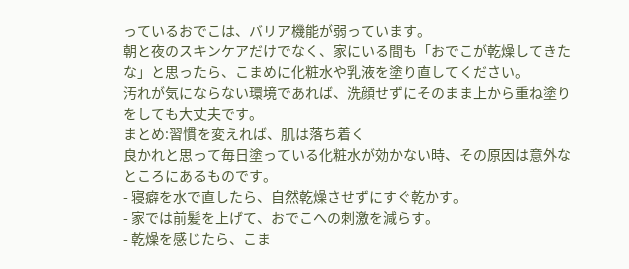っているおでこは、バリア機能が弱っています。
朝と夜のスキンケアだけでなく、家にいる間も「おでこが乾燥してきたな」と思ったら、こまめに化粧水や乳液を塗り直してください。
汚れが気にならない環境であれば、洗顔せずにそのまま上から重ね塗りをしても大丈夫です。
まとめ:習慣を変えれば、肌は落ち着く
良かれと思って毎日塗っている化粧水が効かない時、その原因は意外なところにあるものです。
- 寝癖を水で直したら、自然乾燥させずにすぐ乾かす。
- 家では前髪を上げて、おでこへの刺激を減らす。
- 乾燥を感じたら、こま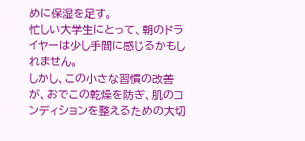めに保湿を足す。
忙しい大学生にとって、朝のドライヤーは少し手間に感じるかもしれません。
しかし、この小さな習慣の改善が、おでこの乾燥を防ぎ、肌のコンディションを整えるための大切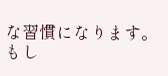な習慣になります。
もし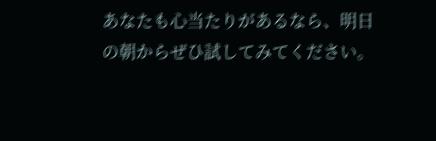あなたも心当たりがあるなら、明日の朝からぜひ試してみてください。